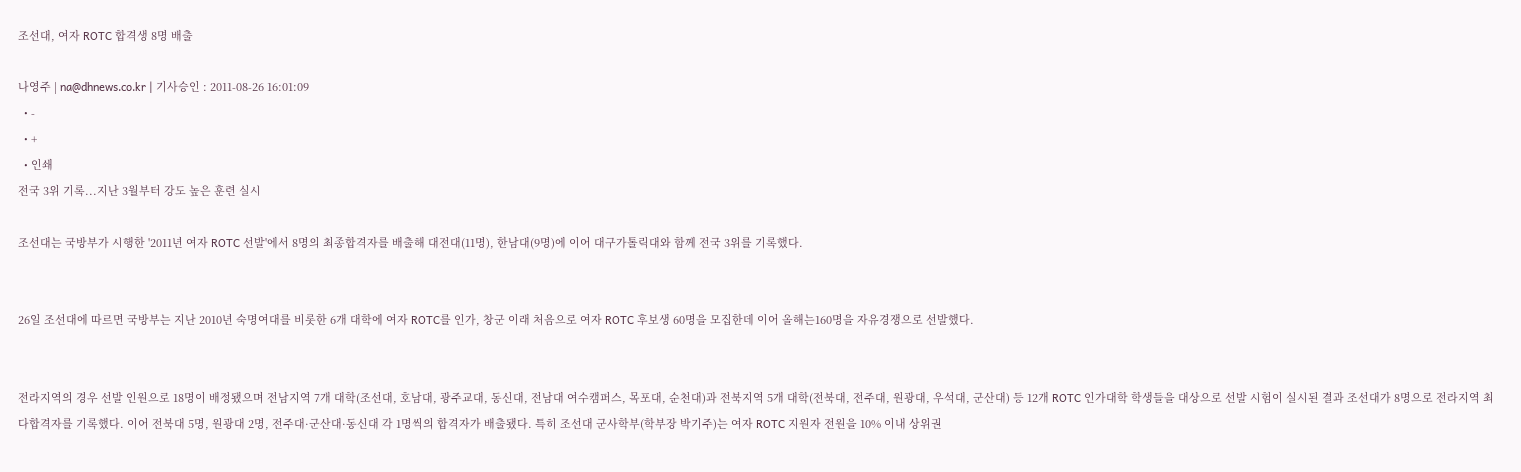조선대, 여자 ROTC 합격생 8명 배출

나영주 | na@dhnews.co.kr | 기사승인 : 2011-08-26 16:01:09
  • -
  • +
  • 인쇄
전국 3위 기록...지난 3월부터 강도 높은 훈련 실시

조선대는 국방부가 시행한 '2011년 여자 ROTC 선발'에서 8명의 최종합격자를 배출해 대전대(11명), 한남대(9명)에 이어 대구가톨릭대와 함께 전국 3위를 기록했다.


26일 조선대에 따르면 국방부는 지난 2010년 숙명여대를 비롯한 6개 대학에 여자 ROTC를 인가, 창군 이래 처음으로 여자 ROTC 후보생 60명을 모집한데 이어 올해는160명을 자유경쟁으로 선발했다.


전라지역의 경우 선발 인원으로 18명이 배정됐으며 전남지역 7개 대학(조선대, 호남대, 광주교대, 동신대, 전남대 여수캠퍼스, 목포대, 순천대)과 전북지역 5개 대학(전북대, 전주대, 원광대, 우석대, 군산대) 등 12개 ROTC 인가대학 학생들을 대상으로 선발 시험이 실시된 결과 조선대가 8명으로 전라지역 최다합격자를 기록했다. 이어 전북대 5명, 원광대 2명, 전주대·군산대·동신대 각 1명씩의 합격자가 배출됐다. 특히 조선대 군사학부(학부장 박기주)는 여자 ROTC 지원자 전원을 10% 이내 상위권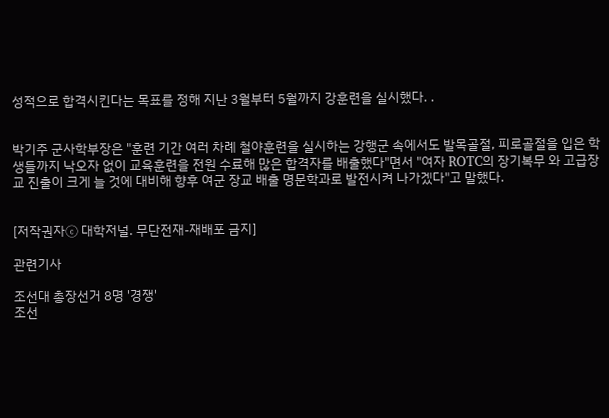성적으로 합격시킨다는 목표를 정해 지난 3월부터 5월까지 강훈련을 실시했다. .


박기주 군사학부장은 "훈련 기간 여러 차례 철야훈련을 실시하는 강행군 속에서도 발목골절, 피로골절을 입은 학생들까지 낙오자 없이 교육훈련을 전원 수료해 많은 합격자를 배출했다"면서 "여자 ROTC의 장기복무 와 고급장교 진출이 크게 늘 것에 대비해 향후 여군 장교 배출 명문학과로 발전시켜 나가겠다"고 말했다.


[저작권자ⓒ 대학저널. 무단전재-재배포 금지]

관련기사

조선대 총장선거 8명 '경쟁'
조선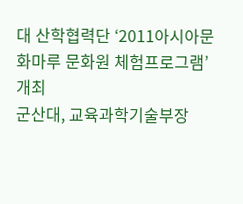대 산학협력단 ‘2011아시아문화마루 문화원 체험프로그램’ 개최
군산대, 교육과학기술부장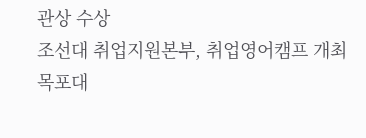관상 수상
조선대 취업지원본부, 취업영어캠프 개최
목포대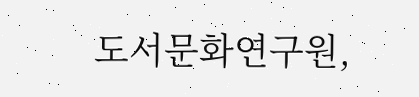도서문화연구원,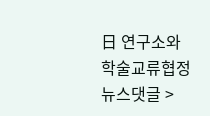日 연구소와 학술교류협정
뉴스댓글 >